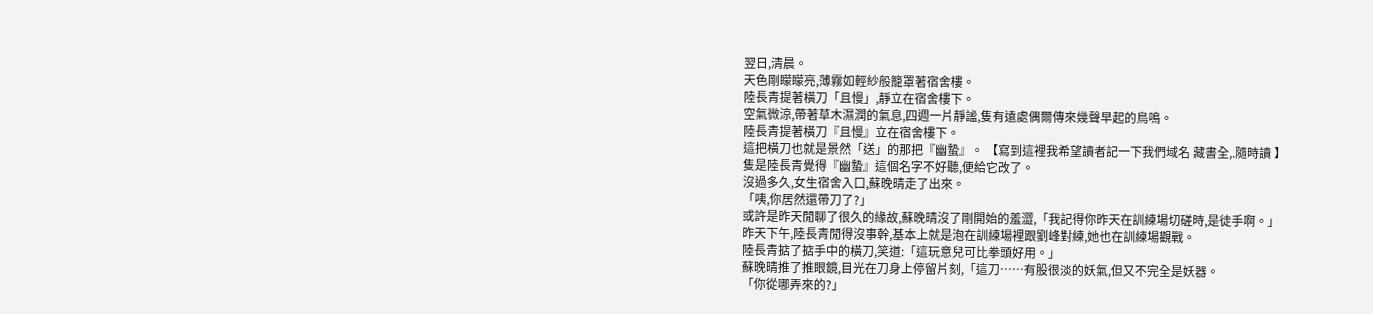翌日,清晨。
天色剛矇矇亮,薄霧如輕紗般籠罩著宿舍樓。
陸長青提著橫刀「且慢」,靜立在宿舍樓下。
空氣微涼,帶著草木濕潤的氣息,四週一片靜謐,隻有遠處偶爾傳來幾聲早起的鳥鳴。
陸長青提著橫刀『且慢』立在宿舍樓下。
這把橫刀也就是景然「送」的那把『幽蟄』。 【寫到這裡我希望讀者記一下我們域名 藏書全,.隨時讀 】
隻是陸長青覺得『幽蟄』這個名字不好聽,便給它改了。
沒過多久,女生宿舍入口,蘇晚晴走了出來。
「咦,你居然還帶刀了?」
或許是昨天閒聊了很久的緣故,蘇晚晴沒了剛開始的羞澀,「我記得你昨天在訓練場切磋時,是徒手啊。」
昨天下午,陸長青閒得沒事幹,基本上就是泡在訓練場裡跟劉峰對練,她也在訓練場觀戰。
陸長青掂了掂手中的橫刀,笑道:「這玩意兒可比拳頭好用。」
蘇晚晴推了推眼鏡,目光在刀身上停留片刻,「這刀……有股很淡的妖氣,但又不完全是妖器。
「你從哪弄來的?」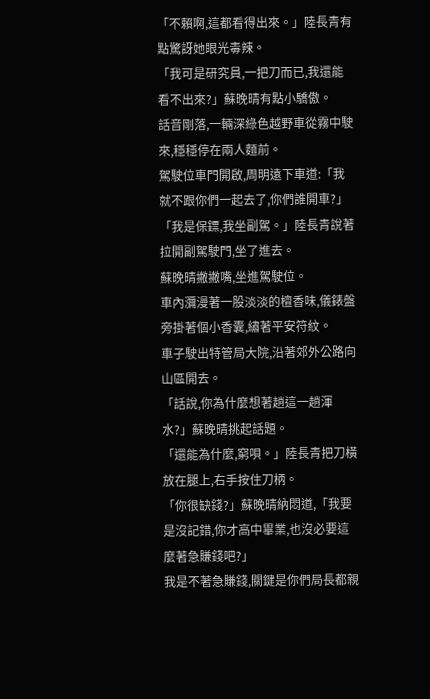「不賴啊,這都看得出來。」陸長青有點驚訝她眼光毒辣。
「我可是研究員,一把刀而已,我還能看不出來?」蘇晚晴有點小驕傲。
話音剛落,一輛深綠色越野車從霧中駛來,穩穩停在兩人麵前。
駕駛位車門開啟,周明遠下車道:「我就不跟你們一起去了,你們誰開車?」
「我是保鏢,我坐副駕。」陸長青說著拉開副駕駛門,坐了進去。
蘇晚晴撇撇嘴,坐進駕駛位。
車內瀰漫著一股淡淡的檀香味,儀錶盤旁掛著個小香囊,繡著平安符紋。
車子駛出特管局大院,沿著郊外公路向山區開去。
「話說,你為什麼想著趟這一趟渾水?」蘇晚晴挑起話題。
「還能為什麼,窮唄。」陸長青把刀橫放在腿上,右手按住刀柄。
「你很缺錢?」蘇晚晴納悶道,「我要是沒記錯,你才高中畢業,也沒必要這麼著急賺錢吧?」
我是不著急賺錢,關鍵是你們局長都親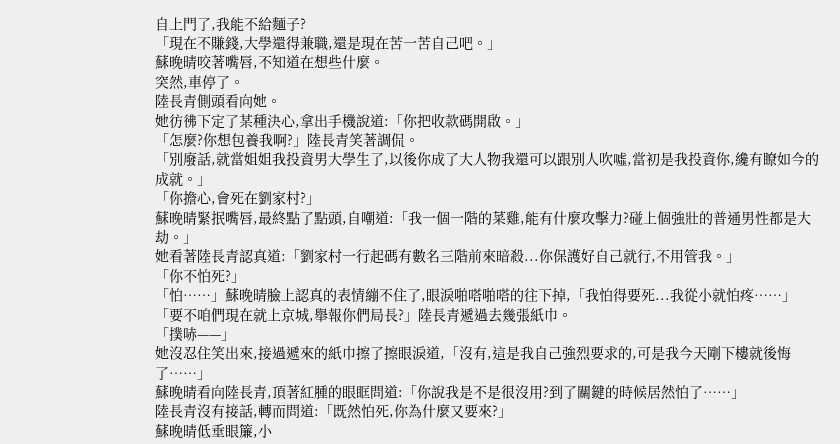自上門了,我能不給麵子?
「現在不賺錢,大學還得兼職,還是現在苦一苦自己吧。」
蘇晚晴咬著嘴唇,不知道在想些什麼。
突然,車停了。
陸長青側頭看向她。
她彷彿下定了某種決心,拿出手機說道:「你把收款碼開啟。」
「怎麼?你想包養我啊?」陸長青笑著調侃。
「別廢話,就當姐姐我投資男大學生了,以後你成了大人物我還可以跟別人吹噓,當初是我投資你,纔有瞭如今的成就。」
「你擔心,會死在劉家村?」
蘇晚晴緊抿嘴唇,最終點了點頭,自嘲道:「我一個一階的菜雞,能有什麼攻擊力?碰上個強壯的普通男性都是大劫。」
她看著陸長青認真道:「劉家村一行起碼有數名三階前來暗殺...你保護好自己就行,不用管我。」
「你不怕死?」
「怕……」蘇晚晴臉上認真的表情繃不住了,眼淚啪嗒啪嗒的往下掉,「我怕得要死...我從小就怕疼……」
「要不咱們現在就上京城,舉報你們局長?」陸長青遞過去幾張紙巾。
「撲哧——」
她沒忍住笑出來,接過遞來的紙巾擦了擦眼淚道,「沒有,這是我自己強烈要求的,可是我今天剛下樓就後悔了……」
蘇晚晴看向陸長青,頂著紅腫的眼眶問道:「你說我是不是很沒用?到了關鍵的時候居然怕了……」
陸長青沒有接話,轉而問道:「既然怕死,你為什麼又要來?」
蘇晚晴低垂眼簾,小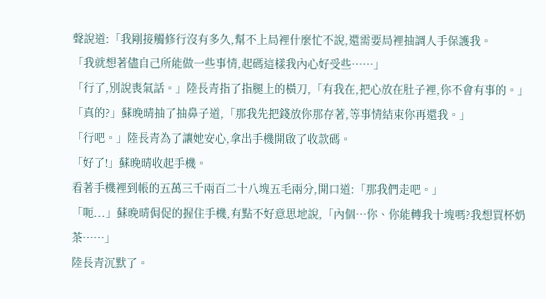聲說道:「我剛接觸修行沒有多久,幫不上局裡什麼忙不說,還需要局裡抽調人手保護我。
「我就想著儘自己所能做一些事情,起碼這樣我內心好受些……」
「行了,別說喪氣話。」陸長青指了指腿上的橫刀,「有我在,把心放在肚子裡,你不會有事的。」
「真的?」蘇晚晴抽了抽鼻子道,「那我先把錢放你那存著,等事情結束你再還我。」
「行吧。」陸長青為了讓她安心,拿出手機開啟了收款碼。
「好了!」蘇晚晴收起手機。
看著手機裡到帳的五萬三千兩百二十八塊五毛兩分,開口道:「那我們走吧。」
「呃...」蘇晚晴侷促的握住手機,有點不好意思地說,「內個…你、你能轉我十塊嗎?我想買杯奶茶……」
陸長青沉默了。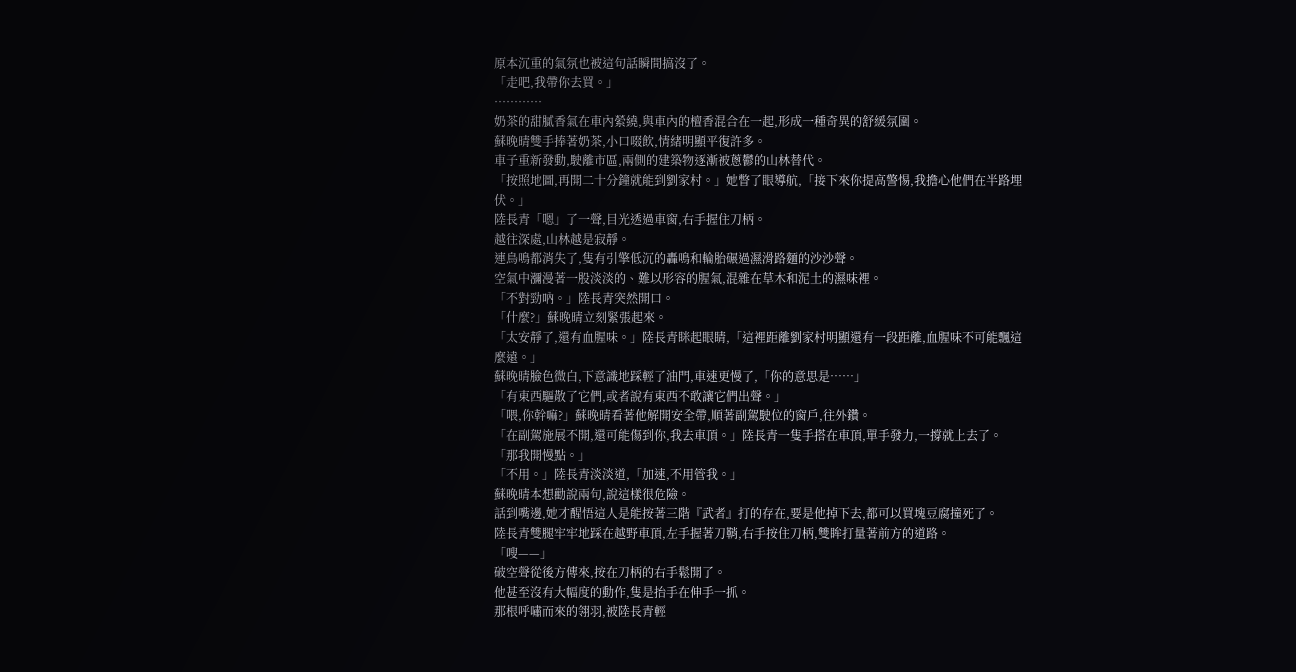原本沉重的氣氛也被這句話瞬間搞沒了。
「走吧,我帶你去買。」
…………
奶茶的甜膩香氣在車內縈繞,與車內的檀香混合在一起,形成一種奇異的舒緩氛圍。
蘇晚晴雙手捧著奶茶,小口啜飲,情緒明顯平復許多。
車子重新發動,駛離市區,兩側的建築物逐漸被蔥鬱的山林替代。
「按照地圖,再開二十分鐘就能到劉家村。」她瞥了眼導航,「接下來你提高警惕,我擔心他們在半路埋伏。」
陸長青「嗯」了一聲,目光透過車窗,右手握住刀柄。
越往深處,山林越是寂靜。
連鳥鳴都消失了,隻有引擎低沉的轟鳴和輪胎碾過濕滑路麵的沙沙聲。
空氣中瀰漫著一股淡淡的、難以形容的腥氣,混雜在草木和泥土的濕味裡。
「不對勁吶。」陸長青突然開口。
「什麼?」蘇晚晴立刻緊張起來。
「太安靜了,還有血腥味。」陸長青眯起眼睛,「這裡距離劉家村明顯還有一段距離,血腥味不可能飄這麼遠。」
蘇晚晴臉色微白,下意識地踩輕了油門,車速更慢了,「你的意思是……」
「有東西驅散了它們,或者說有東西不敢讓它們出聲。」
「喂,你幹嘛?」蘇晚晴看著他解開安全帶,順著副駕駛位的窗戶,往外鑽。
「在副駕施展不開,還可能傷到你,我去車頂。」陸長青一隻手搭在車頂,單手發力,一撐就上去了。
「那我開慢點。」
「不用。」陸長青淡淡道,「加速,不用管我。」
蘇晚晴本想勸說兩句,說這樣很危險。
話到嘴邊,她才醒悟這人是能按著三階『武者』打的存在,要是他掉下去,都可以買塊豆腐撞死了。
陸長青雙腿牢牢地踩在越野車頂,左手握著刀鞘,右手按住刀柄,雙眸打量著前方的道路。
「嗖——」
破空聲從後方傳來,按在刀柄的右手鬆開了。
他甚至沒有大幅度的動作,隻是抬手在伸手一抓。
那根呼嘯而來的翎羽,被陸長青輕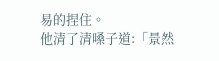易的捏住。
他清了清嗓子道:「景然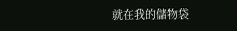就在我的儲物袋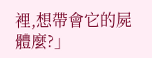裡,想帶會它的屍體麼?」